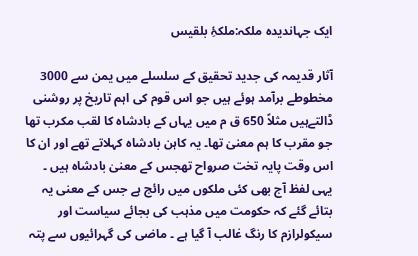ایک جہاندیدہ ملکہ:ملکۂِ بلقیس

آثار قدیمہ کی جدید تحقیق کے سلسلے میں یمن سے 3000 مخطوطے برآمد ہوئے ہیں جو اس قوم کی اہم تاریخ پر روشنی ڈالتےہیں مثلاً 650 ق م میں یہاں کے بادشاہ کا لقب مکرب تھا جو مقرب کا ہم معنیٰ تھا۔ یہ کاہن بادشاہ کہلاتے تھے اور ان کا اس وقت پایہ تخت صرواح تھجس کے معنیٰ بادشاہ ہیں ۔ یہی لفظ آج بھی کئی ملکوں میں رائج ہے جس کے معنی یہ بتائے گئے کہ حکومت میں مذہب کی بجائے سیاست اور سیکولرازم کا رنگ غالب آ گیا ہے ۔ ماضی کی گہرائیوں سے پتہ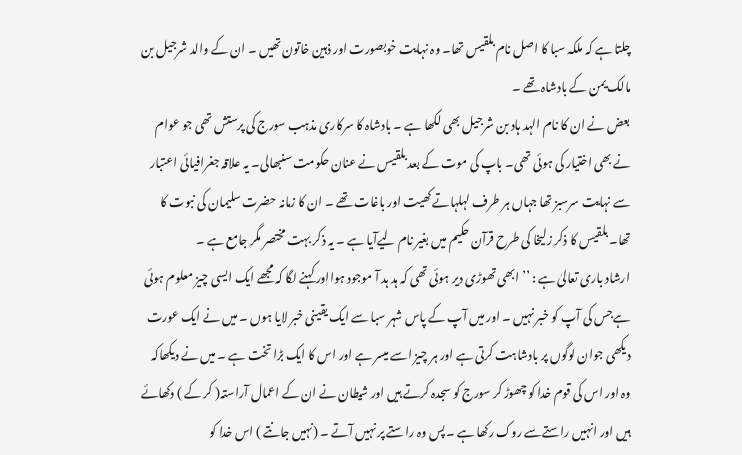چلتا ہے کہ ملکہ سبا کا اصل نام بلقیس تھا۔ وہ نہایت خوبصورت اور ذہین خاتون تھیں ۔ ان کے والد شرجیل بن مالک یمن کے بادشاہ تھے ۔
بعض نے ان کا نام الہد ہاد بن شرجیل بھی لکھا ہے ۔ بادشاہ کا سرکاری مذہب سورج کی پرستش تھی جو عوام نے بھی اختیار کی ہوئی تھی۔ باپ کی موت کے بعد بلقیس نے عنان حکومت سنبھالی۔ یہ علاقہ جغرافیائی اعتبار سے نہایت سرسبز تھا جہاں ہر طرف لہلہاتے کھیت اور باغات تھے ۔ ان کا زمانہ حضرت سلیمان کی نبوت کا تھا۔ بلقیس کا ذکر زلیخا کی طرح قرآن حکیم میں بغیر نام لیےآیا ہے ۔ یہ ذکر بہت مختصر مگر جامع ہے ۔
ارشاد باری تعالیٰ ہے : ’’ ابھی تھوڑی دیر ہوئی تھی کہ ہد ہد آ موجود ہوااور کہنے لگا کہ مجھے ایک ایسی چیز معلوم ہوئی ہےجس کی آپ کو خبر نہیں ۔ اور میں آپ کے پاس شہر سبا سے ایک یقینی خبر لایا ہوں ۔ میں نے ایک عورت دیکھی جوان لوگوں پر بادشاہت کرتی ہے اور ہر چیز اسے میسر ہے اور اس کا ایک بڑا تخت ہے ۔ میں نے دیکھاکہ وہ اور اس کی قوم خدا کو چھوڑ کر سورج کو سجدہ کرتے ہیں اور شیطان نے ان کے اعمال آراستہ( کر کے ) دکھائے ہیں اور انہیں راستےسے روک رکھا ہے ۔ پس وہ راستے پر نہیں آتے ۔ (نہیں جانتے ) اس خدا کو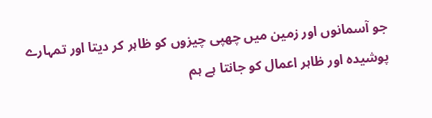جو آسمانوں اور زمین میں چھپی چیزوں کو ظاہر کر دیتا اور تمہارے پوشیدہ اور ظاہر اعمال کو جانتا ہے ہم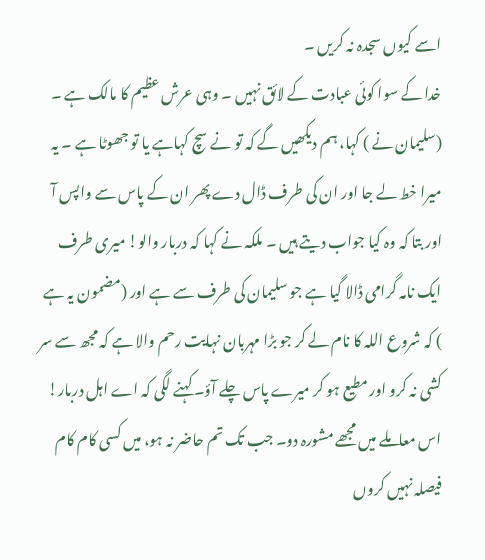اسے کیوں سجدہ نہ کریں ۔
خدا کے سوا کوئی عبادت کے لائق نہیں ۔ وہی عرش عظیم کا مالک ہے ۔ (سلیمان نے ) کہا، ہم دیکھیں گے کہ تو نے سچ کہاہے یا تو جھوٹا ہے ۔ یہ میرا خط لے جا اور ان کی طرف ڈال دے پھر ان کے پاس سے واپس آ اور بتا کہ وہ کیا جواب دیتے ہیں ۔ ملکہ نے کہا کہ دربار والو! میری طرف ایک نامہ گرامی ڈالا گیا ہے جو سلیمان کی طرف سے ہے اور (مضمون یہ ہے ) کہ شروع اللہ کا نام لے کر جو بڑا مہربان نہایت رحم والا ہے کہ مجھ سے سر کشی نہ کرو اور مطیع ہو کر میرے پاس چلے آؤ۔ کہنے لگی کہ اے اہل دربار! اس معاملے میں مجھے مشورہ دو۔ جب تک تم حاضر نہ ہو، میں کسی کام کام فیصلہ نہیں کروں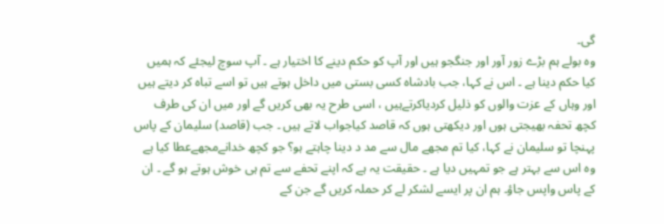گی۔
وہ بولے ہم بڑے زور آور اور جنگجو ہیں اور آپ کو حکم دینے کا اختیار ہے ۔ آپ سوچ لیجئے کہ ہمیں کیا حکم دینا ہے ۔ اس نے کہا، جب بادشاہ کسی بستی میں داخل ہوتے ہیں تو اسے تباہ کر دیتے ہیں اور وہاں کے عزت والوں کو ذلیل کردیاکرتےہیں ، اسی طرح یہ بھی کریں گے اور میں ان کی طرف کچھ تحفہ بھیجتی ہوں اور دیکھتی ہوں کہ قاصد کیاجواب لاتے ہیں ۔ جب (قاصد) سلیمان کے پاس پہنچا تو سلیمان نے کہا، کیا تم مجھے مال سے مد د دینا چاہتے ہو؟ جو کچھ خدانےمجھےعطا کیا ہے وہ اس سے بہتر ہے جو تمہیں دیا ہے ۔ حقیقت یہ ہے کہ اپنے تحفے سے تم ہی خوش ہوتے ہو گے ۔ ان کے پاس واپس جاؤ۔ ہم ان پر ایسے لشکر لے کر حملہ کریں گے جن کے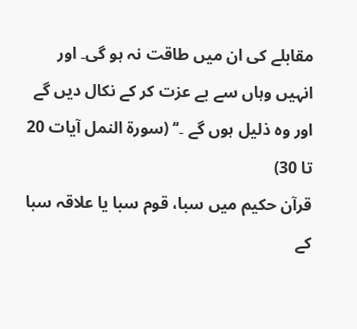مقابلے کی ان میں طاقت نہ ہو گی۔ اور انہیں وہاں سے بے عزت کر کے نکال دیں گے اور وہ ذلیل ہوں گے ۔‘‘ (سورة النمل آیات 20 تا 30)
قرآن حکیم میں سبا، قوم سبا یا علاقہ سبا کے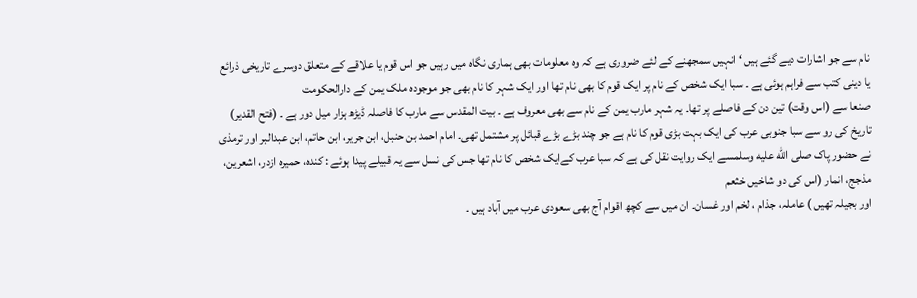نام سے جو اشارات دیے گئے ہیں ‘ انہیں سمجھنے کے لئے ضروری ہے کہ وہ معلومات بھی ہماری نگاہ میں رہیں جو اس قوم یا علاقے کے متعلق دوسرے تاریخی ذرائع یا دینی کتب سے فراہم ہوئی ہے ۔ سبا ایک شخص کے نام پر ایک قوم کا بھی نام تھا اور ایک شہر کا نام بھی جو موجودہ ملک یمن کے دارالحکومت
صنعا سے (اس وقت) تین دن کے فاصلے پر تھا۔ یہ شہر مارب یمن کے نام سے بھی معروف ہے ۔ بیت المقدس سے مارب کا فاصلہ ڈیڑھ ہزار میل دور ہے ۔ (فتح القدیر)
تاریخ کی رو سے سبا جنوبی عرب کی ایک بہت بڑی قوم کا نام ہے جو چند بڑے بڑے قبائل پر مشتمل تھی۔ امام احمد بن حنبل، ابن جریر، ابن حاتم، ابن عبدالبر اور ترمذی نے حضور پاک صلى الله عليه وسلمسے ایک روایت نقل کی ہے کہ سبا عرب کےایک شخص کا نام تھا جس کی نسل سے یہ قبیلے پیدا ہوئے : کندہ، حمیرہ ازدر، اشعرین، مذجج، انمار (اس کی دو شاخیں خثعم
اور بجیلہ تھیں ) عاملہ، جذام ، لخم اور غسان۔ ان میں سے کچھ اقوام آج بھی سعودی عرب میں آباد ہیں ۔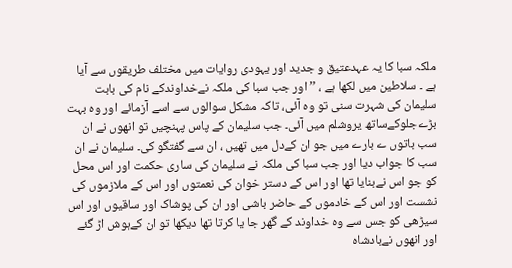ملکہ سبا کا یہ عہدعتیق و جدید اور یہودی روایات میں مختلف طریقوں سے آیا ہے ۔ سلاطین میں لکھا ہے ، ’’ اور جب سبا کی ملکہ نےخداوندکے نام کی بابت سلیمان کی شہرت سنی تو وہ آئی، تاکہ مشکل سوالوں سے اسے آزمائے اور وہ بہت بڑےجلوکےساتھ یروشلم میں آئی۔ جب سلیمان کے پاس پہنچیں تو انھوں نے ان سب باتوں ے بارے میں جو ان کےدل میں تھیں ، ان سے گفتگو کی۔ سلیمان نے ان سب کا جواب دیا اور جب سبا کی ملکہ نے سلیمان کی ساری حکمت اور اس محل کو جو اس نےبنایا تھا اور اس کے دستر خوان کی نعمتوں اور اس کے ملازموں کی نشست اور اس کے خادموں کے حاضر باشی اور ان کی پوشاک اور ساقیوں اور اس سیڑھی کو جس سے وہ خداوند کے گھر جا یا کرتا تھا دیکھا تو ان کےہوش اڑ گئے اور انھوں نےبادشاہ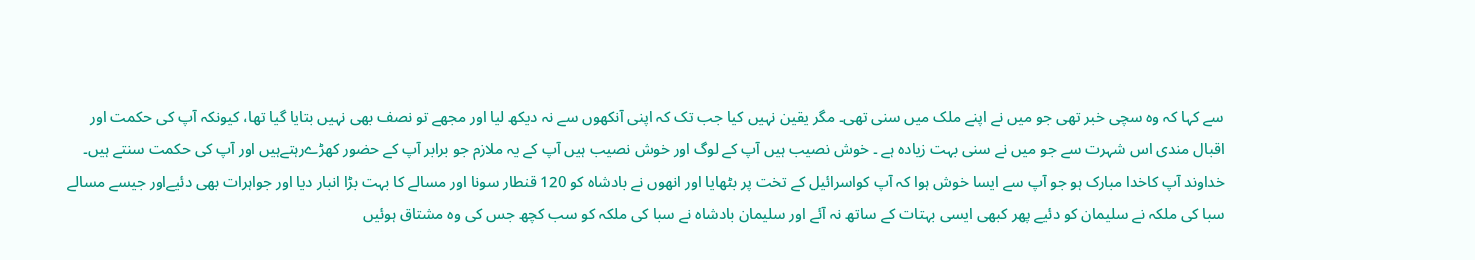سے کہا کہ وہ سچی خبر تھی جو میں نے اپنے ملک میں سنی تھی۔ مگر یقین نہیں کیا جب تک کہ اپنی آنکھوں سے نہ دیکھ لیا اور مجھے تو نصف بھی نہیں بتایا گیا تھا، کیونکہ آپ کی حکمت اور اقبال مندی اس شہرت سے جو میں نے سنی بہت زیادہ ہے ۔ خوش نصیب ہیں آپ کے لوگ اور خوش نصیب ہیں آپ کے یہ ملازم جو برابر آپ کے حضور کھڑےرہتےہیں اور آپ کی حکمت سنتے ہیں۔ خداوند آپ کاخدا مبارک ہو جو آپ سے ایسا خوش ہوا کہ آپ کواسرائیل کے تخت پر بٹھایا اور انھوں نے بادشاہ کو 120 قنطار سونا اور مسالے کا بہت بڑا انبار دیا اور جواہرات بھی دئیےاور جیسے مسالے سبا کی ملکہ نے سلیمان کو دئیے پھر کبھی ایسی بہتات کے ساتھ نہ آئے اور سلیمان بادشاہ نے سبا کی ملکہ کو سب کچھ جس کی وہ مشتاق ہوئیں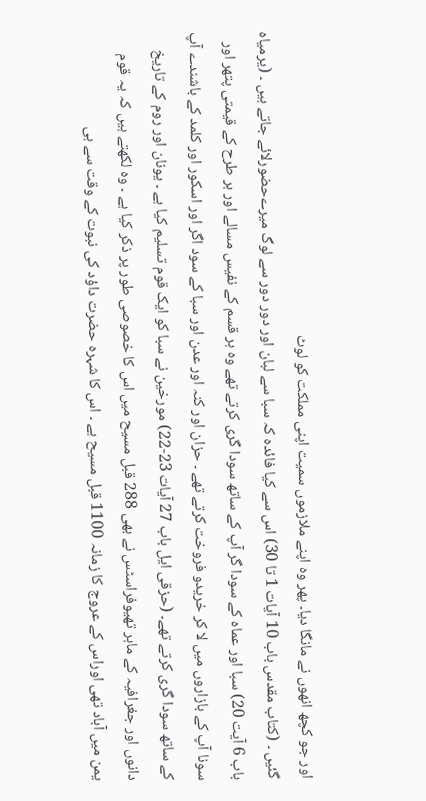اور جو کچھ انھوں نے مانگا دیا۔ پھر وہ اپنے ملازموں سمیت اپنی مملکت کو لوٹ
گئیں ۔ (کتاب مقدس باب 10 آیات 1 تا 30) اس سے کیا فائدہ کہ سبا سے لبان اور دور دور سے لوگ میرےحضورلائے جاتے ہیں ۔ (یرمیاہ باب 6 آیت 20) سبا اور عماہ کے سودا گر آپ کے ساتھ سودا گری کرتے تھے وہ ہر قسم کے نفیس مسالے اور ہر طرح کے قیمتی پتھر اور سونا آپ کے بازاروں میں لا کر خریدو فروخت کرتے تھے ۔ حزان اور کنہ اور عدن اور سبا کے سود اگر اور اسکور اور کلمد کے باشندے آپ کے ساتھ سودا گری کرتے تھے۔ (حزقی ایل باب 27 آیات 23-22) مورخین نے سبا کو ایک قوم تسلیم کیا ہے ۔ یونان اور روم کے تاریخ دانوں اور جغرافیہ کے ماہر تھیوفراسٹس نے بھی 288 قبل مسیح میں اس کا خصوصی طور پر ذکر کیا ہے ۔ وہ لکھتے ہیں کہ یہ قوم یمن میں آباد تھی اوراس کے عروج کا زمانہ 1100 قبل مسیح ہے ۔ اس کا شہرہ حضرت داؤد کی نبوت کے وقت سے ہی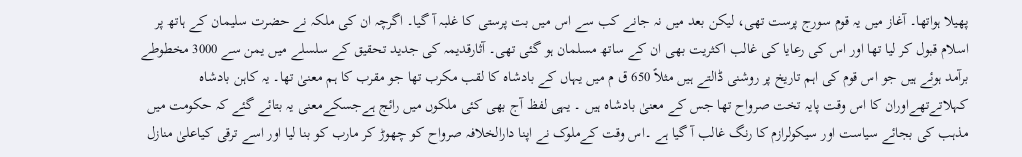پھیلا ہواتھا۔ آغاز میں یہ قوم سورج پرست تھی، لیکن بعد میں نہ جانے کب سے اس میں بت پرستی کا غلبہ آ گیا۔ اگرچہ ان کی ملکہ نے حضرت سلیمان کے ہاتھ پر اسلام قبول کر لیا تھا اور اس کی رعایا کی غالب اکثریت بھی ان کے ساتھ مسلمان ہو گئی تھی۔ آثارقدیمہ کی جدید تحقیق کے سلسلے میں یمن سے 3000 مخطوطے برآمد ہوئے ہیں جو اس قوم کی اہم تاریخ پر روشنی ڈالتے ہیں مثلاً 650 ق م میں یہاں کے بادشاہ کا لقب مکرب تھا جو مقرب کا ہم معنیٰ تھا۔ یہ کاہن بادشاہ کہلاتےتھےاوران کا اس وقت پایہ تخت صرواح تھا جس کے معنیٰ بادشاہ ہیں ۔ یہی لفظ آج بھی کئی ملکوں میں رائج ہےجسکےمعنی یہ بتائے گئے کہ حکومت میں مذہب کی بجائے سیاست اور سیکولرازم کا رنگ غالب آ گیا ہے ۔اس وقت کےملوک نے اپنا دارالخلافہ صرواح کو چھوڑ کر مارب کو بنا لیا اور اسے ترقی کیاعلیٰ منازل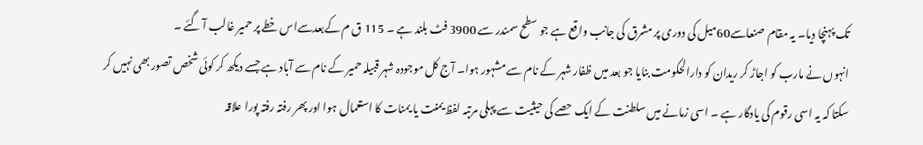تک پہنچا دیا۔ یہ مقام صنعاسے60میل کی دوری پر مشرق کی جانب واقع ہے جو سطح سمندر سے 3900 فٹ بلند ہے ۔ 115 ق م کےبعدسےاس خطے پر حمیر غالب آ گئے ۔
انہوں نے مارب کو اجاڑ کر ریدان کو دارالحکومت بنایا جو بعد میں ظفار شہر کے نام سے مشہور ہوا۔ آج کل موجودہ شہر قبیلہ حمیر کے نام سے آباد ہے جسے دیکھ کر کوئی شخص تصور بھی نہیں کر سکتا کہ یہ اسی رقوم کی یادگار ہے ۔ اسی زمانے میں سلطنت کے ایک حصے کی حیثیت سے پہلی مرتبہ لفظ یمنت یا یمنات کا استعمال ہوا اور پھر رفتہ رفتہ پورا علاقہ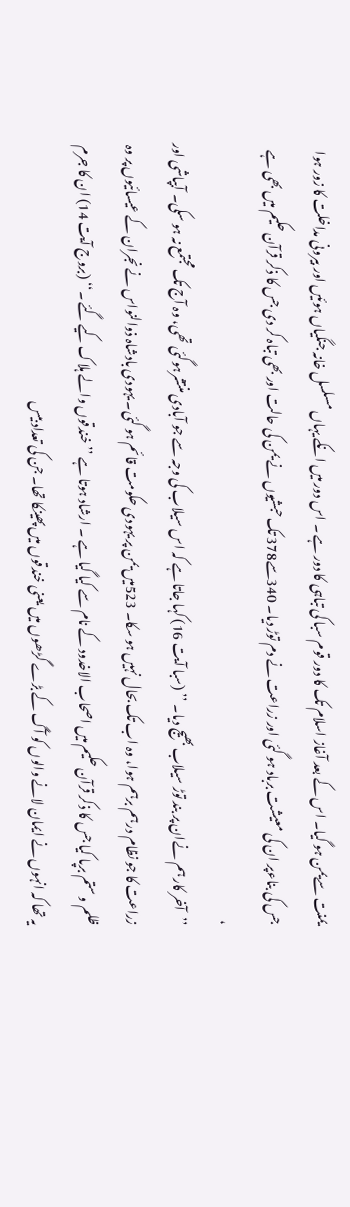یمنت سےیمن ہو گیا۔ اس کے بعد آغاز اسلام تک کا دور قوم سبا کی تباہی کا دور ہے ۔ اس دور میں انکے یہاں مسلسل خانہ جنگیاں ہوئیں اور بیرونی مداخلت کا زور ہوا جس کی بناءپر ان کی معیشت برباد ہو گئی اور زراعت نے دم توڑ دیا۔ 340سے378 تک حبشیوں نے یمن کی حالت اور بھی تباہ کر دی جس کا ذکر قرآن حکیم میں بھی ہے ،
’’آخر کار ہم نےان پر بند توڑ سیلاب بھیج دیا۔ ’’ (سبا آیت 16) کہا جاتا ہے کہ اس سیلاب کی وجہ سے جو آبادی منتشرہوگئی تھی، وہ آج تک مجتمع نہ ہو سکی۔ آبپاشی اور زراعت کا جو نظام درہم برہم ہوا، وہ اب تک بحال نہیں ہو سکا۔ 523میں یمن پر یہودی حکومت قائم ہو گئی۔ یہودی بادشاہ ذوالنواس نے نجران کے عیسائیوں پر وہ ظلم و ستم برپا کیا جس کا ذکر قرآن حکیم میں اصحاب الاخدود کے نام سے کیا گیا ہے ۔ ارشاد ہوتا ہے ’’خندقوں والے ہلاک کیے گئے ۔‘‘ (بروج آیت 14) ان کا جرم یہ تھا کہ انہوں نے ایمان لانے والوں کو آگ کے بڑے گڑھوں میں یعنی خندقوں میں پھینکا تھا۔ جن کی تعداد بیس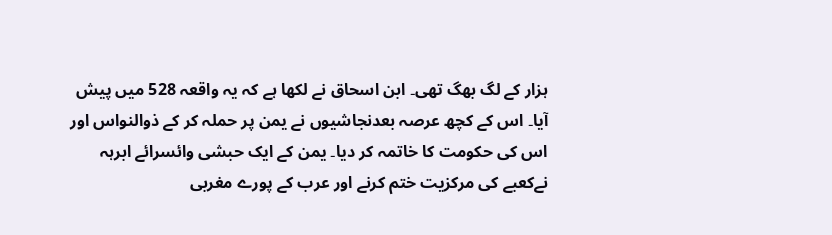ہزار کے لگ بھگ تھی۔ ابن اسحاق نے لکھا ہے کہ یہ واقعہ 528 میں پیش آیا۔ اس کے کچھ عرصہ بعدنجاشیوں نے یمن پر حملہ کر کے ذوالنواس اور اس کی حکومت کا خاتمہ کر دیا۔ یمن کے ایک حبشی وائسرائے ابرہہ نےکعبے کی مرکزیت ختم کرنے اور عرب کے پورے مغربی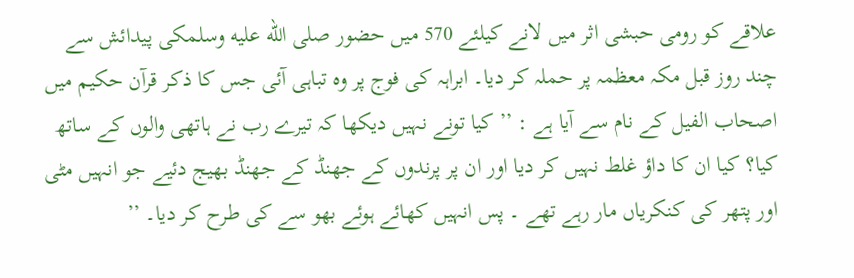علاقے کو رومی حبشی اثر میں لانے کیلئے 570 میں حضور صلى الله عليه وسلمکی پیدائش سے چند روز قبل مکہ معظمہ پر حملہ کر دیا۔ ابراہہ کی فوج پر وہ تباہی آئی جس کا ذکر قرآن حکیم میں اصحاب الفیل کے نام سے آیا ہے : ’’کیا تونے نہیں دیکھا کہ تیرے رب نے ہاتھی والوں کے ساتھ کیا؟ کیا ان کا داؤ غلط نہیں کر دیا اور ان پر پرندوں کے جھنڈ کے جھنڈ بھیج دئیے جو انہیں مٹی اور پتھر کی کنکریاں مار رہے تھے ۔ پس انہیں کھائے ہوئے بھو سے کی طرح کر دیا۔ ’’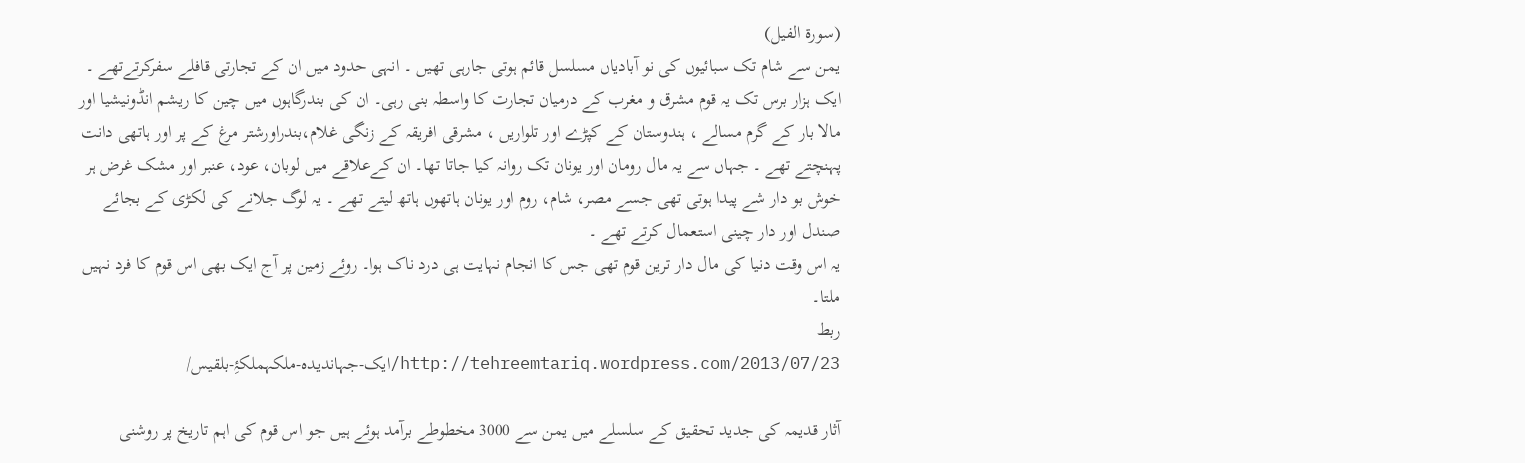(سورة الفیل)
یمن سے شام تک سبائیوں کی نو آبادیاں مسلسل قائم ہوتی جارہی تھیں ۔ انہی حدود میں ان کے تجارتی قافلے سفرکرتےتھے ۔ ایک ہزار برس تک یہ قوم مشرق و مغرب کے درمیان تجارت کا واسطہ بنی رہی۔ ان کی بندرگاہوں میں چین کا ریشم انڈونیشیا اور مالا بار کے گرم مسالے ، ہندوستان کے کپڑے اور تلواریں ، مشرقی افریقہ کے زنگی غلام،بندراورشتر مرغ کے پر اور ہاتھی دانت پہنچتے تھے ۔ جہاں سے یہ مال رومان اور یونان تک روانہ کیا جاتا تھا۔ ان کےعلاقے میں لوبان، عود، عنبر اور مشک غرض ہر خوش بو دار شے پیدا ہوتی تھی جسے مصر، شام، روم اور یونان ہاتھوں ہاتھ لیتے تھے ۔ یہ لوگ جلانے کی لکڑی کے بجائے صندل اور دار چینی استعمال کرتے تھے ۔
یہ اس وقت دنیا کی مال دار ترین قوم تھی جس کا انجام نہایت ہی درد ناک ہوا۔ روئے زمین پر آج ایک بھی اس قوم کا فرد نہیں ملتا۔
ربط
http://tehreemtariq.wordpress.com/2013/07/23/ایک-جہاندیدہ-ملکہملکۂِ-بلقیس/

آثار قدیمہ کی جدید تحقیق کے سلسلے میں یمن سے 3000 مخطوطے برآمد ہوئے ہیں جو اس قوم کی اہم تاریخ پر روشنی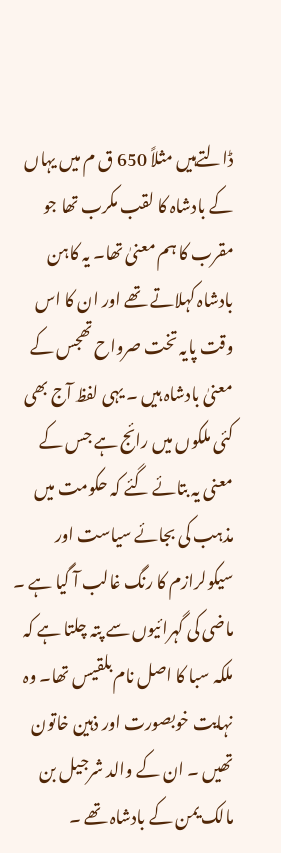ڈالتےہیں مثلاً 650 ق م میں یہاں کے بادشاہ کا لقب مکرب تھا جو مقرب کا ہم معنیٰ تھا۔ یہ کاہن بادشاہ کہلاتے تھے اور ان کا اس وقت پایہ تخت صرواح تھجس کے معنیٰ بادشاہ ہیں ۔ یہی لفظ آج بھی کئی ملکوں میں رائج ہے جس کے معنی یہ بتائے گئے کہ حکومت میں مذہب کی بجائے سیاست اور سیکولرازم کا رنگ غالب آ گیا ہے ۔ ماضی کی گہرائیوں سے پتہ چلتا ہے کہ ملکہ سبا کا اصل نام بلقیس تھا۔ وہ نہایت خوبصورت اور ذہین خاتون تھیں ۔ ان کے والد شرجیل بن مالک یمن کے بادشاہ تھے ۔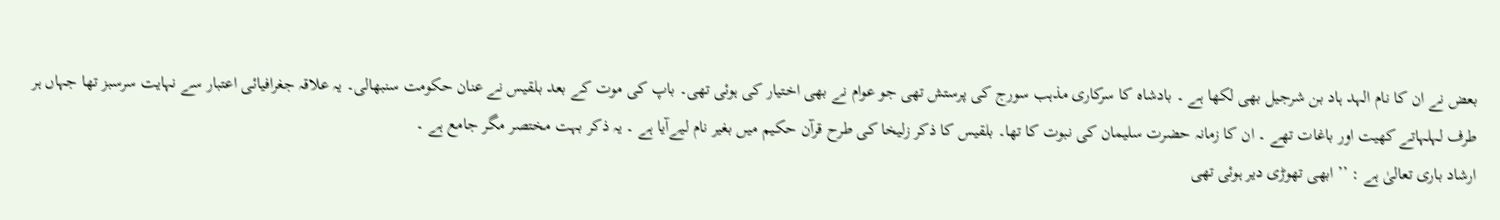بعض نے ان کا نام الہد ہاد بن شرجیل بھی لکھا ہے ۔ بادشاہ کا سرکاری مذہب سورج کی پرستش تھی جو عوام نے بھی اختیار کی ہوئی تھی۔ باپ کی موت کے بعد بلقیس نے عنان حکومت سنبھالی۔ یہ علاقہ جغرافیائی اعتبار سے نہایت سرسبز تھا جہاں ہر طرف لہلہاتے کھیت اور باغات تھے ۔ ان کا زمانہ حضرت سلیمان کی نبوت کا تھا۔ بلقیس کا ذکر زلیخا کی طرح قرآن حکیم میں بغیر نام لیےآیا ہے ۔ یہ ذکر بہت مختصر مگر جامع ہے ۔
ارشاد باری تعالیٰ ہے : ’’ ابھی تھوڑی دیر ہوئی تھی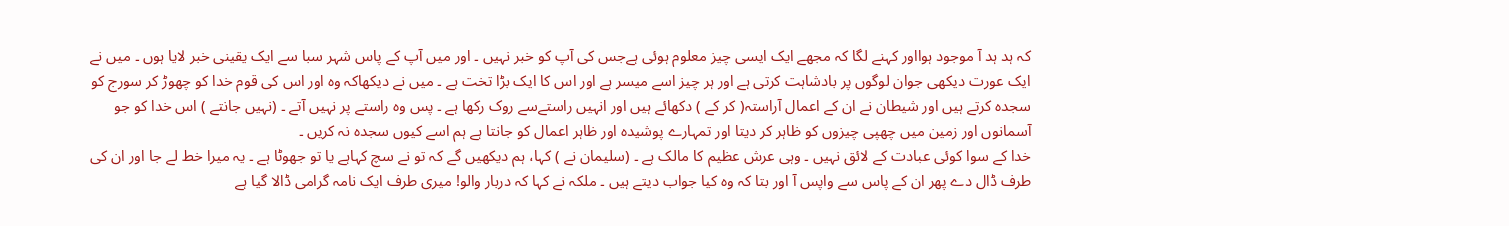کہ ہد ہد آ موجود ہوااور کہنے لگا کہ مجھے ایک ایسی چیز معلوم ہوئی ہےجس کی آپ کو خبر نہیں ۔ اور میں آپ کے پاس شہر سبا سے ایک یقینی خبر لایا ہوں ۔ میں نے ایک عورت دیکھی جوان لوگوں پر بادشاہت کرتی ہے اور ہر چیز اسے میسر ہے اور اس کا ایک بڑا تخت ہے ۔ میں نے دیکھاکہ وہ اور اس کی قوم خدا کو چھوڑ کر سورج کو سجدہ کرتے ہیں اور شیطان نے ان کے اعمال آراستہ( کر کے ) دکھائے ہیں اور انہیں راستےسے روک رکھا ہے ۔ پس وہ راستے پر نہیں آتے ۔ (نہیں جانتے ) اس خدا کو جو آسمانوں اور زمین میں چھپی چیزوں کو ظاہر کر دیتا اور تمہارے پوشیدہ اور ظاہر اعمال کو جانتا ہے ہم اسے کیوں سجدہ نہ کریں ۔
خدا کے سوا کوئی عبادت کے لائق نہیں ۔ وہی عرش عظیم کا مالک ہے ۔ (سلیمان نے ) کہا، ہم دیکھیں گے کہ تو نے سچ کہاہے یا تو جھوٹا ہے ۔ یہ میرا خط لے جا اور ان کی طرف ڈال دے پھر ان کے پاس سے واپس آ اور بتا کہ وہ کیا جواب دیتے ہیں ۔ ملکہ نے کہا کہ دربار والو! میری طرف ایک نامہ گرامی ڈالا گیا ہے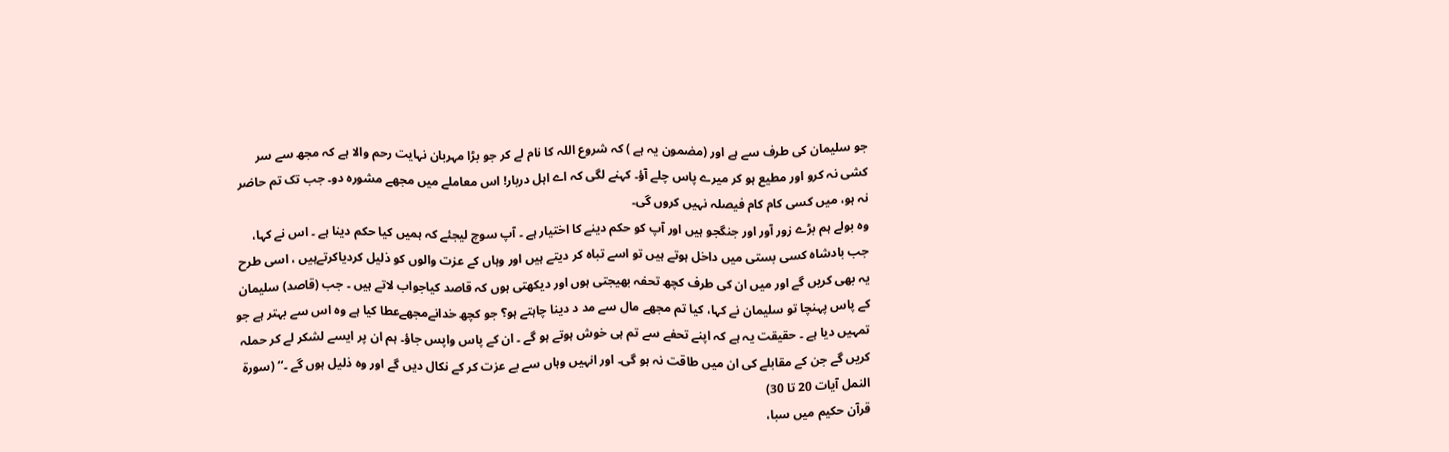جو سلیمان کی طرف سے ہے اور (مضمون یہ ہے ) کہ شروع اللہ کا نام لے کر جو بڑا مہربان نہایت رحم والا ہے کہ مجھ سے سر کشی نہ کرو اور مطیع ہو کر میرے پاس چلے آؤ۔ کہنے لگی کہ اے اہل دربار! اس معاملے میں مجھے مشورہ دو۔ جب تک تم حاضر نہ ہو، میں کسی کام کام فیصلہ نہیں کروں گی۔
وہ بولے ہم بڑے زور آور اور جنگجو ہیں اور آپ کو حکم دینے کا اختیار ہے ۔ آپ سوچ لیجئے کہ ہمیں کیا حکم دینا ہے ۔ اس نے کہا، جب بادشاہ کسی بستی میں داخل ہوتے ہیں تو اسے تباہ کر دیتے ہیں اور وہاں کے عزت والوں کو ذلیل کردیاکرتےہیں ، اسی طرح یہ بھی کریں گے اور میں ان کی طرف کچھ تحفہ بھیجتی ہوں اور دیکھتی ہوں کہ قاصد کیاجواب لاتے ہیں ۔ جب (قاصد) سلیمان کے پاس پہنچا تو سلیمان نے کہا، کیا تم مجھے مال سے مد د دینا چاہتے ہو؟ جو کچھ خدانےمجھےعطا کیا ہے وہ اس سے بہتر ہے جو تمہیں دیا ہے ۔ حقیقت یہ ہے کہ اپنے تحفے سے تم ہی خوش ہوتے ہو گے ۔ ان کے پاس واپس جاؤ۔ ہم ان پر ایسے لشکر لے کر حملہ کریں گے جن کے مقابلے کی ان میں طاقت نہ ہو گی۔ اور انہیں وہاں سے بے عزت کر کے نکال دیں گے اور وہ ذلیل ہوں گے ۔‘‘ (سورة النمل آیات 20 تا 30)
قرآن حکیم میں سبا،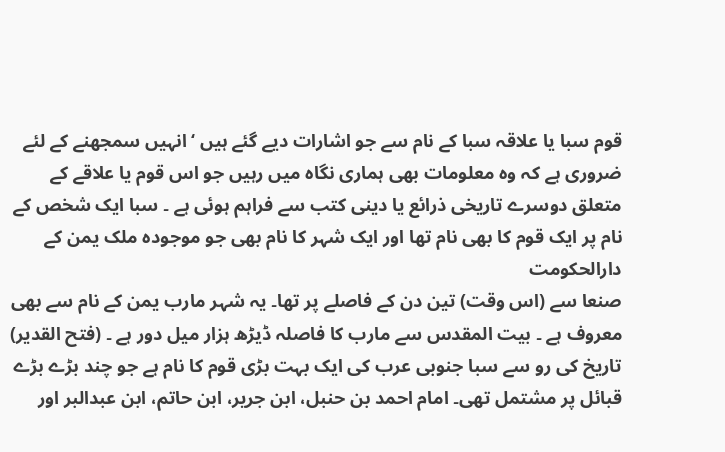قوم سبا یا علاقہ سبا کے نام سے جو اشارات دیے گئے ہیں ‘ انہیں سمجھنے کے لئے ضروری ہے کہ وہ معلومات بھی ہماری نگاہ میں رہیں جو اس قوم یا علاقے کے متعلق دوسرے تاریخی ذرائع یا دینی کتب سے فراہم ہوئی ہے ۔ سبا ایک شخص کے نام پر ایک قوم کا بھی نام تھا اور ایک شہر کا نام بھی جو موجودہ ملک یمن کے دارالحکومت
صنعا سے (اس وقت) تین دن کے فاصلے پر تھا۔ یہ شہر مارب یمن کے نام سے بھی معروف ہے ۔ بیت المقدس سے مارب کا فاصلہ ڈیڑھ ہزار میل دور ہے ۔ (فتح القدیر)
تاریخ کی رو سے سبا جنوبی عرب کی ایک بہت بڑی قوم کا نام ہے جو چند بڑے بڑے قبائل پر مشتمل تھی۔ امام احمد بن حنبل، ابن جریر، ابن حاتم، ابن عبدالبر اور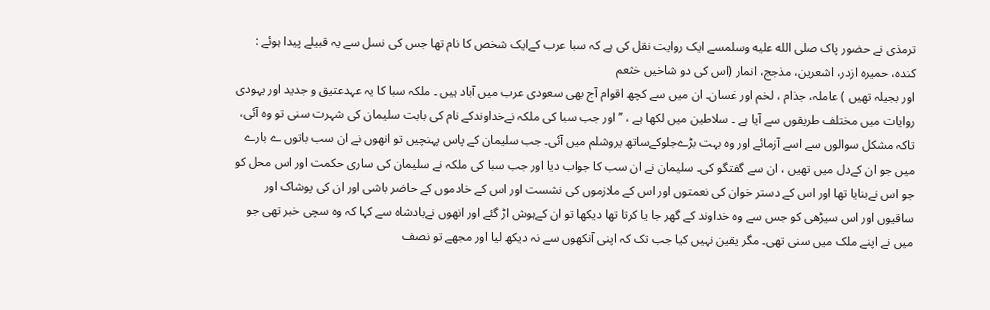ترمذی نے حضور پاک صلى الله عليه وسلمسے ایک روایت نقل کی ہے کہ سبا عرب کےایک شخص کا نام تھا جس کی نسل سے یہ قبیلے پیدا ہوئے : کندہ، حمیرہ ازدر، اشعرین، مذجج، انمار (اس کی دو شاخیں خثعم
اور بجیلہ تھیں ) عاملہ، جذام ، لخم اور غسان۔ ان میں سے کچھ اقوام آج بھی سعودی عرب میں آباد ہیں ۔ ملکہ سبا کا یہ عہدعتیق و جدید اور یہودی روایات میں مختلف طریقوں سے آیا ہے ۔ سلاطین میں لکھا ہے ، ’’ اور جب سبا کی ملکہ نےخداوندکے نام کی بابت سلیمان کی شہرت سنی تو وہ آئی، تاکہ مشکل سوالوں سے اسے آزمائے اور وہ بہت بڑےجلوکےساتھ یروشلم میں آئی۔ جب سلیمان کے پاس پہنچیں تو انھوں نے ان سب باتوں ے بارے میں جو ان کےدل میں تھیں ، ان سے گفتگو کی۔ سلیمان نے ان سب کا جواب دیا اور جب سبا کی ملکہ نے سلیمان کی ساری حکمت اور اس محل کو جو اس نےبنایا تھا اور اس کے دستر خوان کی نعمتوں اور اس کے ملازموں کی نشست اور اس کے خادموں کے حاضر باشی اور ان کی پوشاک اور ساقیوں اور اس سیڑھی کو جس سے وہ خداوند کے گھر جا یا کرتا تھا دیکھا تو ان کےہوش اڑ گئے اور انھوں نےبادشاہ سے کہا کہ وہ سچی خبر تھی جو میں نے اپنے ملک میں سنی تھی۔ مگر یقین نہیں کیا جب تک کہ اپنی آنکھوں سے نہ دیکھ لیا اور مجھے تو نصف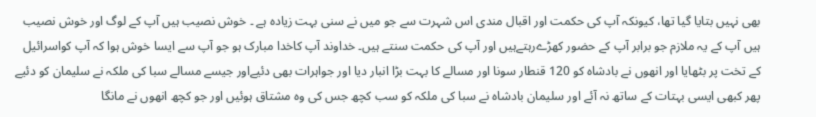بھی نہیں بتایا گیا تھا، کیونکہ آپ کی حکمت اور اقبال مندی اس شہرت سے جو میں نے سنی بہت زیادہ ہے ۔ خوش نصیب ہیں آپ کے لوگ اور خوش نصیب ہیں آپ کے یہ ملازم جو برابر آپ کے حضور کھڑےرہتےہیں اور آپ کی حکمت سنتے ہیں۔ خداوند آپ کاخدا مبارک ہو جو آپ سے ایسا خوش ہوا کہ آپ کواسرائیل کے تخت پر بٹھایا اور انھوں نے بادشاہ کو 120 قنطار سونا اور مسالے کا بہت بڑا انبار دیا اور جواہرات بھی دئیےاور جیسے مسالے سبا کی ملکہ نے سلیمان کو دئیے پھر کبھی ایسی بہتات کے ساتھ نہ آئے اور سلیمان بادشاہ نے سبا کی ملکہ کو سب کچھ جس کی وہ مشتاق ہوئیں اور جو کچھ انھوں نے مانگا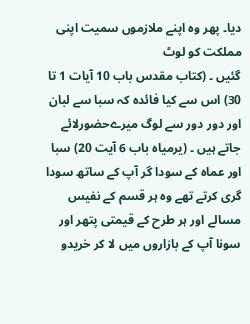دیا۔ پھر وہ اپنے ملازموں سمیت اپنی مملکت کو لوٹ
گئیں ۔ (کتاب مقدس باب 10 آیات 1 تا 30) اس سے کیا فائدہ کہ سبا سے لبان اور دور دور سے لوگ میرےحضورلائے جاتے ہیں ۔ (یرمیاہ باب 6 آیت 20) سبا اور عماہ کے سودا گر آپ کے ساتھ سودا گری کرتے تھے وہ ہر قسم کے نفیس مسالے اور ہر طرح کے قیمتی پتھر اور سونا آپ کے بازاروں میں لا کر خریدو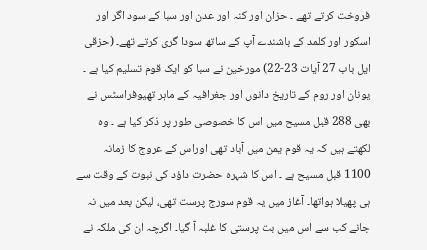فروخت کرتے تھے ۔ حزان اور کنہ اور عدن اور سبا کے سود اگر اور اسکور اور کلمد کے باشندے آپ کے ساتھ سودا گری کرتے تھے۔ (حزقی ایل باب 27 آیات 23-22) مورخین نے سبا کو ایک قوم تسلیم کیا ہے ۔ یونان اور روم کے تاریخ دانوں اور جغرافیہ کے ماہر تھیوفراسٹس نے بھی 288 قبل مسیح میں اس کا خصوصی طور پر ذکر کیا ہے ۔ وہ لکھتے ہیں کہ یہ قوم یمن میں آباد تھی اوراس کے عروج کا زمانہ 1100 قبل مسیح ہے ۔ اس کا شہرہ حضرت داؤد کی نبوت کے وقت سے ہی پھیلا ہواتھا۔ آغاز میں یہ قوم سورج پرست تھی، لیکن بعد میں نہ جانے کب سے اس میں بت پرستی کا غلبہ آ گیا۔ اگرچہ ان کی ملکہ نے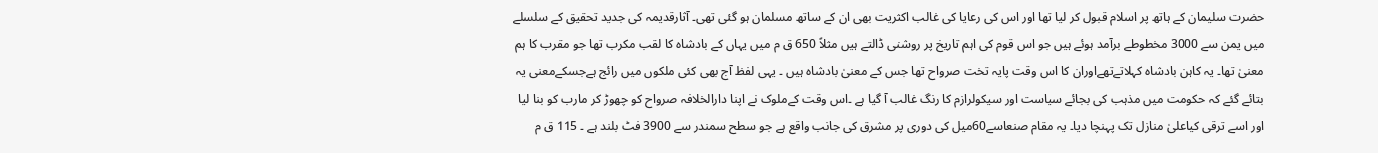حضرت سلیمان کے ہاتھ پر اسلام قبول کر لیا تھا اور اس کی رعایا کی غالب اکثریت بھی ان کے ساتھ مسلمان ہو گئی تھی۔ آثارقدیمہ کی جدید تحقیق کے سلسلے میں یمن سے 3000 مخطوطے برآمد ہوئے ہیں جو اس قوم کی اہم تاریخ پر روشنی ڈالتے ہیں مثلاً 650 ق م میں یہاں کے بادشاہ کا لقب مکرب تھا جو مقرب کا ہم معنیٰ تھا۔ یہ کاہن بادشاہ کہلاتےتھےاوران کا اس وقت پایہ تخت صرواح تھا جس کے معنیٰ بادشاہ ہیں ۔ یہی لفظ آج بھی کئی ملکوں میں رائج ہےجسکےمعنی یہ بتائے گئے کہ حکومت میں مذہب کی بجائے سیاست اور سیکولرازم کا رنگ غالب آ گیا ہے ۔اس وقت کےملوک نے اپنا دارالخلافہ صرواح کو چھوڑ کر مارب کو بنا لیا اور اسے ترقی کیاعلیٰ منازل تک پہنچا دیا۔ یہ مقام صنعاسے60میل کی دوری پر مشرق کی جانب واقع ہے جو سطح سمندر سے 3900 فٹ بلند ہے ۔ 115 ق م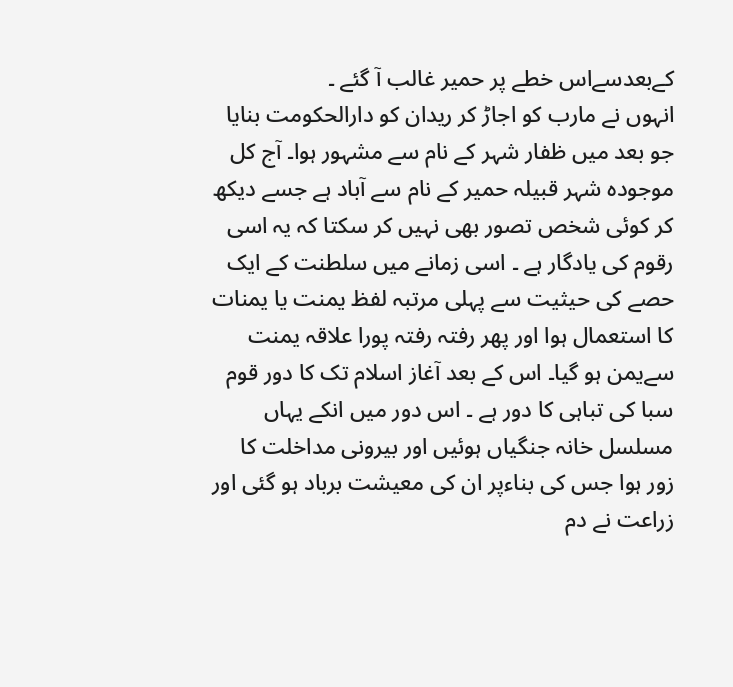کےبعدسےاس خطے پر حمیر غالب آ گئے ۔
انہوں نے مارب کو اجاڑ کر ریدان کو دارالحکومت بنایا جو بعد میں ظفار شہر کے نام سے مشہور ہوا۔ آج کل موجودہ شہر قبیلہ حمیر کے نام سے آباد ہے جسے دیکھ کر کوئی شخص تصور بھی نہیں کر سکتا کہ یہ اسی رقوم کی یادگار ہے ۔ اسی زمانے میں سلطنت کے ایک حصے کی حیثیت سے پہلی مرتبہ لفظ یمنت یا یمنات کا استعمال ہوا اور پھر رفتہ رفتہ پورا علاقہ یمنت سےیمن ہو گیا۔ اس کے بعد آغاز اسلام تک کا دور قوم سبا کی تباہی کا دور ہے ۔ اس دور میں انکے یہاں مسلسل خانہ جنگیاں ہوئیں اور بیرونی مداخلت کا زور ہوا جس کی بناءپر ان کی معیشت برباد ہو گئی اور زراعت نے دم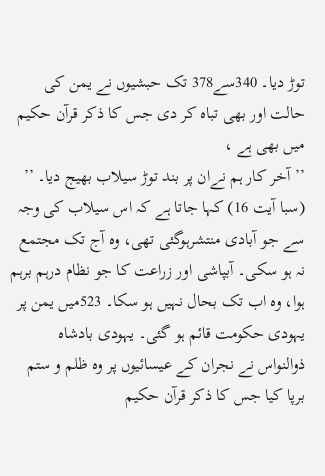توڑ دیا۔ 340سے378 تک حبشیوں نے یمن کی حالت اور بھی تباہ کر دی جس کا ذکر قرآن حکیم میں بھی ہے ،
’’آخر کار ہم نےان پر بند توڑ سیلاب بھیج دیا۔ ’’ (سبا آیت 16) کہا جاتا ہے کہ اس سیلاب کی وجہ سے جو آبادی منتشرہوگئی تھی، وہ آج تک مجتمع نہ ہو سکی۔ آبپاشی اور زراعت کا جو نظام درہم برہم ہوا، وہ اب تک بحال نہیں ہو سکا۔ 523میں یمن پر یہودی حکومت قائم ہو گئی۔ یہودی بادشاہ ذوالنواس نے نجران کے عیسائیوں پر وہ ظلم و ستم برپا کیا جس کا ذکر قرآن حکیم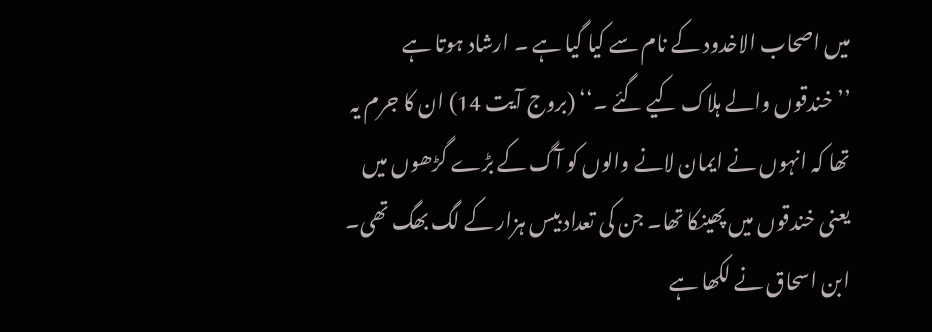میں اصحاب الاخدود کے نام سے کیا گیا ہے ۔ ارشاد ہوتا ہے ’’خندقوں والے ہلاک کیے گئے ۔‘‘ (بروج آیت 14) ان کا جرم یہ تھا کہ انہوں نے ایمان لانے والوں کو آگ کے بڑے گڑھوں میں یعنی خندقوں میں پھینکا تھا۔ جن کی تعداد بیس ہزار کے لگ بھگ تھی۔ ابن اسحاق نے لکھا ہے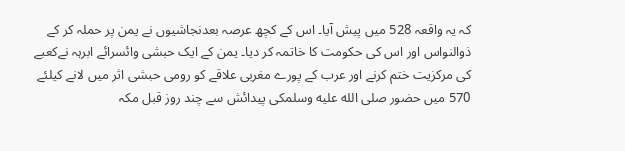کہ یہ واقعہ 528 میں پیش آیا۔ اس کے کچھ عرصہ بعدنجاشیوں نے یمن پر حملہ کر کے ذوالنواس اور اس کی حکومت کا خاتمہ کر دیا۔ یمن کے ایک حبشی وائسرائے ابرہہ نےکعبے کی مرکزیت ختم کرنے اور عرب کے پورے مغربی علاقے کو رومی حبشی اثر میں لانے کیلئے 570 میں حضور صلى الله عليه وسلمکی پیدائش سے چند روز قبل مکہ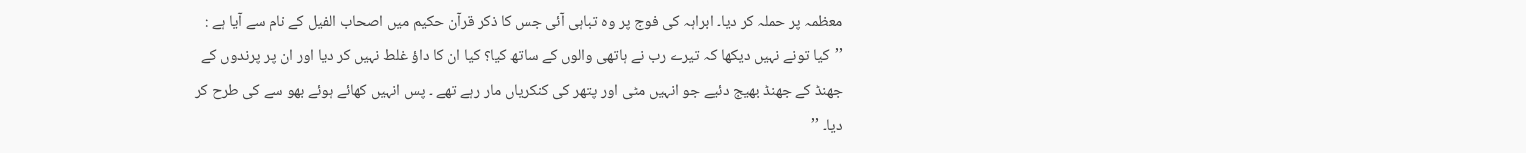معظمہ پر حملہ کر دیا۔ ابراہہ کی فوج پر وہ تباہی آئی جس کا ذکر قرآن حکیم میں اصحاب الفیل کے نام سے آیا ہے : ’’کیا تونے نہیں دیکھا کہ تیرے رب نے ہاتھی والوں کے ساتھ کیا؟ کیا ان کا داؤ غلط نہیں کر دیا اور ان پر پرندوں کے جھنڈ کے جھنڈ بھیج دئیے جو انہیں مٹی اور پتھر کی کنکریاں مار رہے تھے ۔ پس انہیں کھائے ہوئے بھو سے کی طرح کر دیا۔ ’’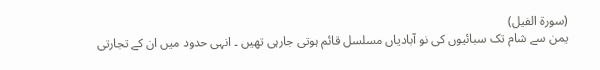(سورة الفیل)
یمن سے شام تک سبائیوں کی نو آبادیاں مسلسل قائم ہوتی جارہی تھیں ۔ انہی حدود میں ان کے تجارتی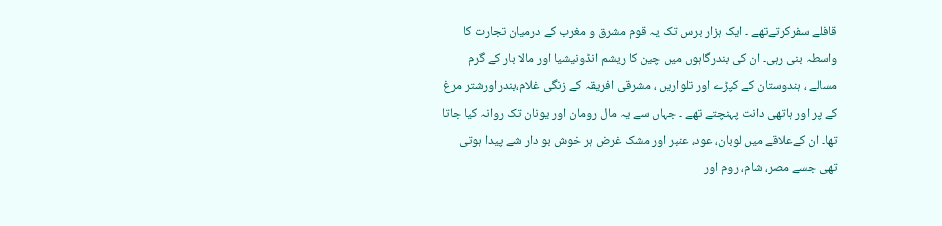قافلے سفرکرتےتھے ۔ ایک ہزار برس تک یہ قوم مشرق و مغرب کے درمیان تجارت کا واسطہ بنی رہی۔ ان کی بندرگاہوں میں چین کا ریشم انڈونیشیا اور مالا بار کے گرم مسالے ، ہندوستان کے کپڑے اور تلواریں ، مشرقی افریقہ کے زنگی غلام،بندراورشتر مرغ کے پر اور ہاتھی دانت پہنچتے تھے ۔ جہاں سے یہ مال رومان اور یونان تک روانہ کیا جاتا تھا۔ ان کےعلاقے میں لوبان، عود، عنبر اور مشک غرض ہر خوش بو دار شے پیدا ہوتی تھی جسے مصر، شام، روم اور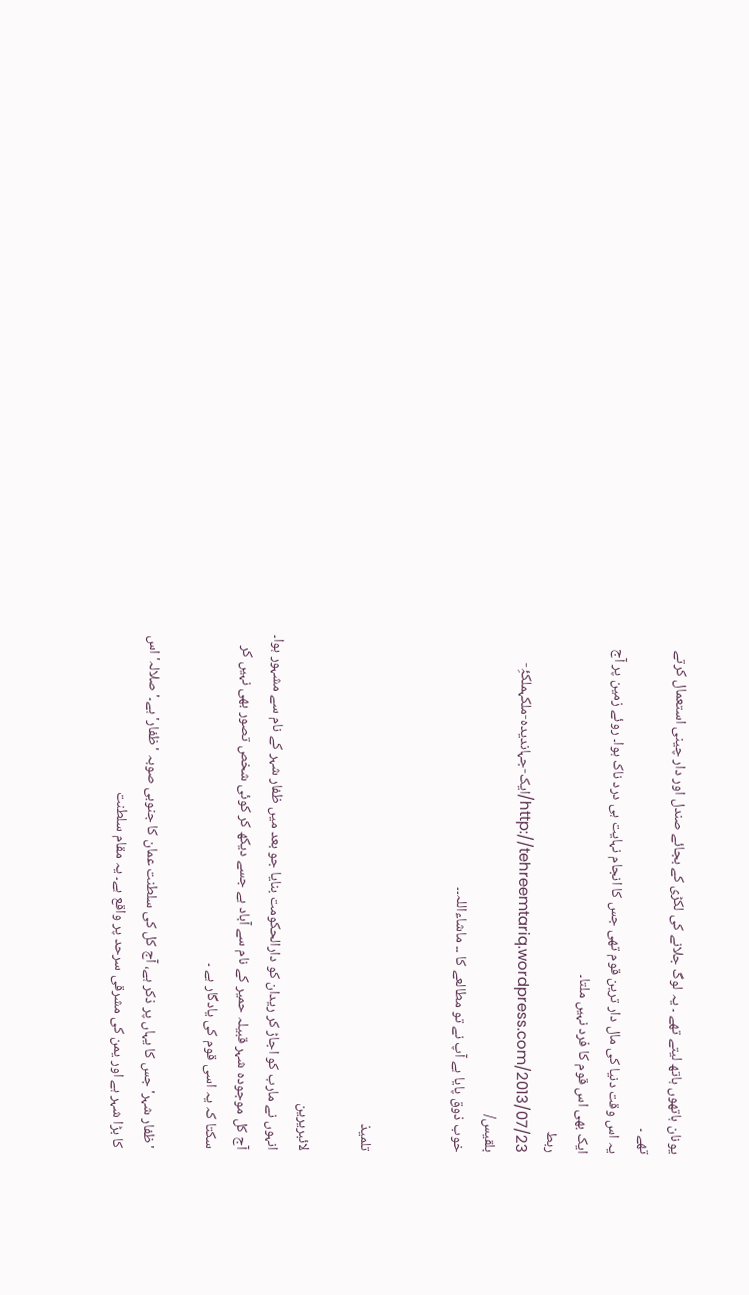یونان ہاتھوں ہاتھ لیتے تھے ۔ یہ لوگ جلانے کی لکڑی کے بجائے صندل اور دار چینی استعمال کرتے تھے ۔
یہ اس وقت دنیا کی مال دار ترین قوم تھی جس کا انجام نہایت ہی درد ناک ہوا۔ روئے زمین پر آج ایک بھی اس قوم کا فرد نہیں ملتا۔
ربط
http://tehreemtariq.wordpress.com/2013/07/23/ایک-جہاندیدہ-ملکہملکۂِ-بلقیس/
خوب ذوق پایا ہے آپ نے تو مطالعے کا ۔۔ ماشاءاللہ۔۔


تلمیذ

لائبریرین
انہوں نے مارب کو اجاڑ کر ریدان کو دارالحکومت بنایا جو بعد میں ظفار شہر کے نام سے مشہور ہوا۔ آج کل موجودہ شہر قبیلہ حمیر کے نام سے آباد ہے جسے دیکھ کر کوئی شخص تصور بھی نہیں کر سکتا کہ یہ اسی قوم کی یادگار ہے ۔

'ظفار شہر' جس کا یہاں پر ذکر ہے، آج کل کی سلطنت عمان کا جنوبی صوبہ 'ظفار' ہے۔' صلالہ' اس کا بڑا شہر ہے اور یمن کی مشرقی سرحد پر واقع ہے۔ یہ مقام سلطنت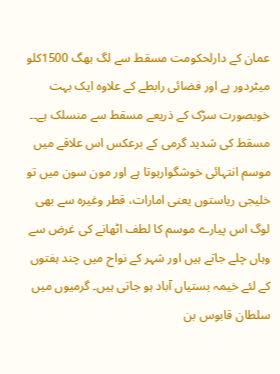عمان کے دارلحکومت مسقط سے لگ بھگ 1500کلو میٹردور ہے اور فضائی رابطے کے علاوہ ایک بہت خوبصورت سڑک کے ذریعے مسقط سے منسلک ہے۔۔ مسقط کی شدید گرمی کے برعکس اس علاقے میں موسم انتہائی خوشگوارہوتا ہے اور مون سون میں تو خلیجی ریاستوں یعنی امارات، قطر وغیرہ سے بھی لوگ اس پیارے موسم کا لطف اٹھانے کی غرض سے وہاں چلے جاتے ہیں اور شہر کے نواح میں چند ہفتوں کے لئے خیمہ بستیاں آباد ہو جاتی ہیں۔ گرمیوں میں سلطان قابوس بن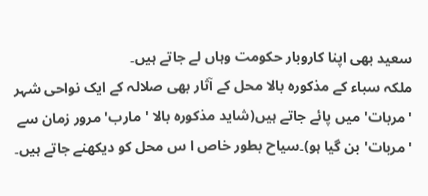سعید بھی اپنا کاروبار حکومت وہاں لے جاتے ہیں۔
ملکہ سباء کے مذکورہ بالا محل کے آثار بھی صلالہ کے ایک نواحی شہر 'مربات' میں پائے جاتے ہیں(شاید مذکورہ بالا ' مارب' مرور زمان سے 'مربات' بن گیا ہو)۔سیاح بطور خاص ا س محل کو دیکھنے جاتے ہیں۔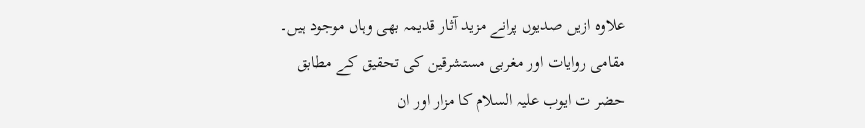علاوہ ازیں صدیوں پرانے مزید آثار قدیمہ بھی وہاں موجود ہیں۔ مقامی روایات اور مغربی مستشرقین کی تحقیق کے مطابق حضر ت ایوب علیہ السلام کا مزار اور ان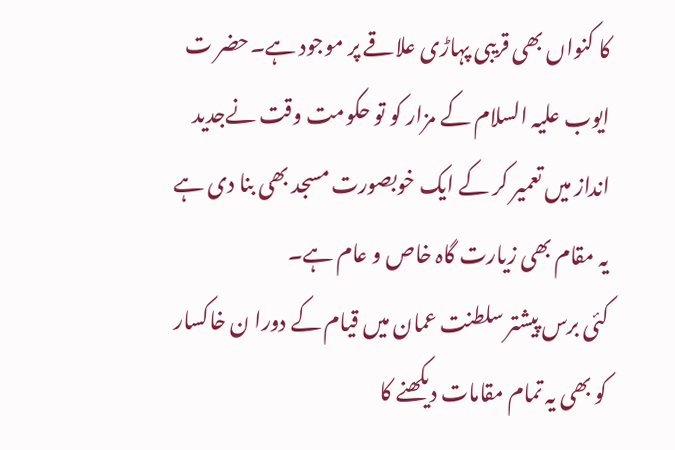کا کنواں بھی قریبی پہاڑی علاقے پر موجود ہے۔حضر ت ایوب علیہ السلام کے مزار کو تو حکومت وقت نےجدید انداز میں تعمیر کر کے ایک خوبصورت مسجد بھی بنا دی ہے یہ مقام بھی زیارت گاہ خاص و عام ہے۔
کئی برس پیشتر سلطنت عمان میں قیام کے دورا ن خاکسار کو بھی یہ تمام مقامات دیکھنے کا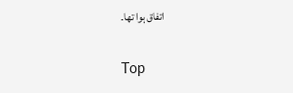اتفاق ہوا تھا۔

Top